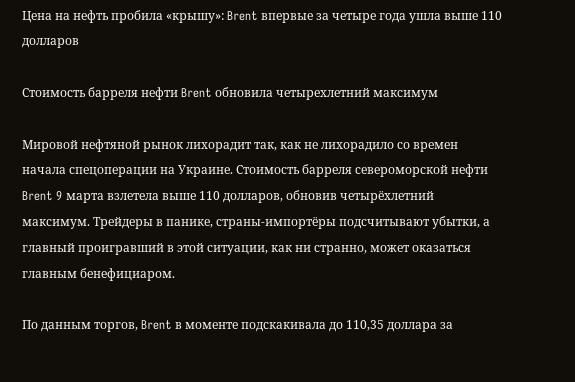Цена на нефть пробила «крышу»: Brent впервые за четыре года ушла выше 110 долларов

Стоимость барреля нефти Brent обновила четырехлетний максимум

Мировой нефтяной рынок лихорадит так, как не лихорадило со времен начала спецоперации на Украине. Стоимость барреля североморской нефти Brent 9 марта взлетела выше 110 долларов, обновив четырёхлетний максимум. Трейдеры в панике, страны-импортёры подсчитывают убытки, а главный проигравший в этой ситуации, как ни странно, может оказаться главным бенефициаром.

По данным торгов, Brent в моменте подскакивала до 110,35 доллара за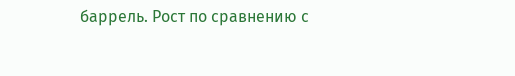баррель. Рост по сравнению с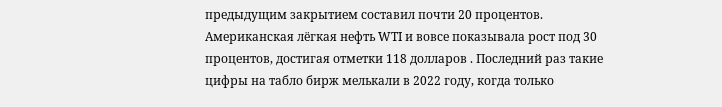предыдущим закрытием составил почти 20 процентов. Американская лёгкая нефть WTI и вовсе показывала рост под 30 процентов, достигая отметки 118 долларов . Последний раз такие цифры на табло бирж мелькали в 2022 году, когда только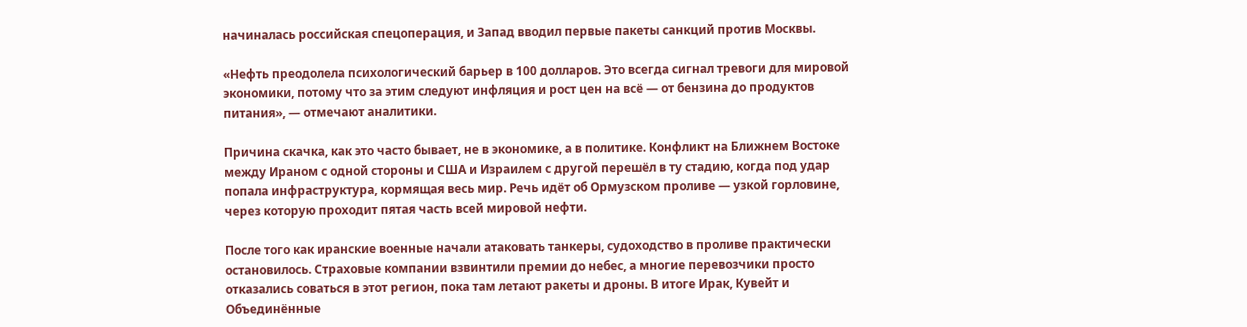начиналась российская спецоперация, и Запад вводил первые пакеты санкций против Москвы.

«Нефть преодолела психологический барьер в 100 долларов. Это всегда сигнал тревоги для мировой экономики, потому что за этим следуют инфляция и рост цен на всё — от бензина до продуктов питания», — отмечают аналитики.

Причина скачка, как это часто бывает, не в экономике, а в политике. Конфликт на Ближнем Востоке между Ираном с одной стороны и США и Израилем с другой перешёл в ту стадию, когда под удар попала инфраструктура, кормящая весь мир. Речь идёт об Ормузском проливе — узкой горловине, через которую проходит пятая часть всей мировой нефти.

После того как иранские военные начали атаковать танкеры, судоходство в проливе практически остановилось. Страховые компании взвинтили премии до небес, а многие перевозчики просто отказались соваться в этот регион, пока там летают ракеты и дроны. В итоге Ирак, Кувейт и Объединённые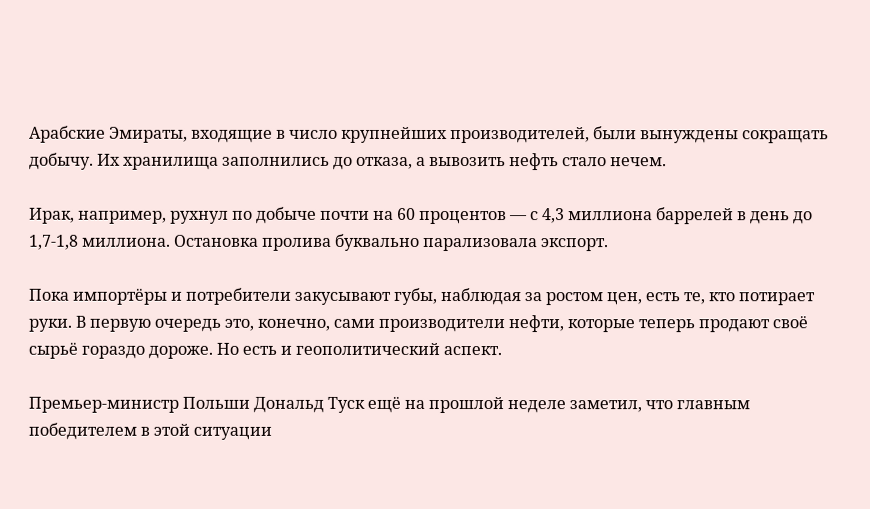Арабские Эмираты, входящие в число крупнейших производителей, были вынуждены сокращать добычу. Их хранилища заполнились до отказа, а вывозить нефть стало нечем.

Ирак, например, рухнул по добыче почти на 60 процентов — с 4,3 миллиона баррелей в день до 1,7-1,8 миллиона. Остановка пролива буквально парализовала экспорт.

Пока импортёры и потребители закусывают губы, наблюдая за ростом цен, есть те, кто потирает руки. В первую очередь это, конечно, сами производители нефти, которые теперь продают своё сырьё гораздо дороже. Но есть и геополитический аспект.

Премьер-министр Польши Дональд Туск ещё на прошлой неделе заметил, что главным победителем в этой ситуации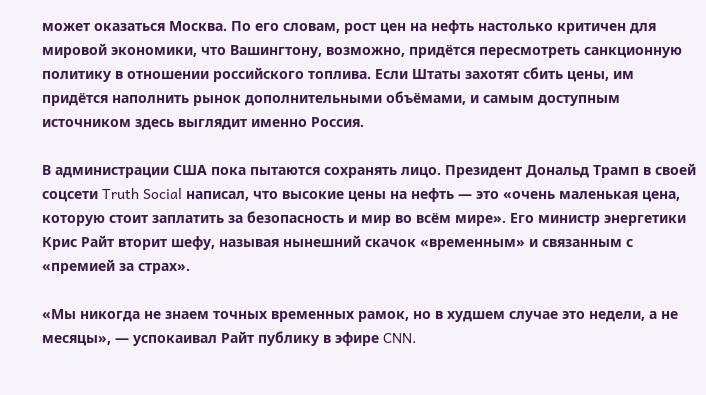может оказаться Москва. По его словам, рост цен на нефть настолько критичен для мировой экономики, что Вашингтону, возможно, придётся пересмотреть санкционную политику в отношении российского топлива. Если Штаты захотят сбить цены, им придётся наполнить рынок дополнительными объёмами, и самым доступным источником здесь выглядит именно Россия.

В администрации США пока пытаются сохранять лицо. Президент Дональд Трамп в своей соцсети Truth Social написал, что высокие цены на нефть — это «очень маленькая цена, которую стоит заплатить за безопасность и мир во всём мире». Его министр энергетики Крис Райт вторит шефу, называя нынешний скачок «временным» и связанным с «премией за страх».

«Мы никогда не знаем точных временных рамок, но в худшем случае это недели, а не месяцы», — успокаивал Райт публику в эфире CNN.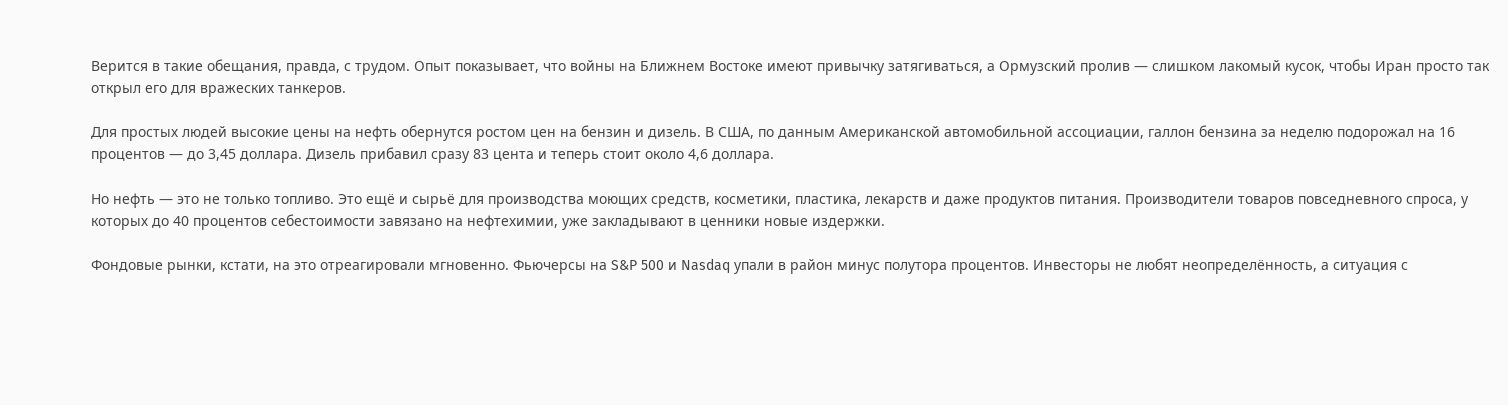Верится в такие обещания, правда, с трудом. Опыт показывает, что войны на Ближнем Востоке имеют привычку затягиваться, а Ормузский пролив — слишком лакомый кусок, чтобы Иран просто так открыл его для вражеских танкеров.

Для простых людей высокие цены на нефть обернутся ростом цен на бензин и дизель. В США, по данным Американской автомобильной ассоциации, галлон бензина за неделю подорожал на 16 процентов — до 3,45 доллара. Дизель прибавил сразу 83 цента и теперь стоит около 4,6 доллара.

Но нефть — это не только топливо. Это ещё и сырьё для производства моющих средств, косметики, пластика, лекарств и даже продуктов питания. Производители товаров повседневного спроса, у которых до 40 процентов себестоимости завязано на нефтехимии, уже закладывают в ценники новые издержки.

Фондовые рынки, кстати, на это отреагировали мгновенно. Фьючерсы на S&P 500 и Nasdaq упали в район минус полутора процентов. Инвесторы не любят неопределённость, а ситуация с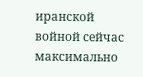иранской войной сейчас максимально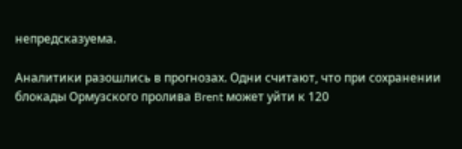непредсказуема.

Аналитики разошлись в прогнозах. Одни считают, что при сохранении блокады Ормузского пролива Brent может уйти к 120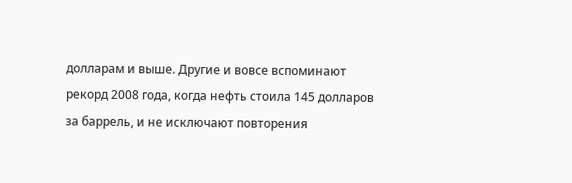долларам и выше. Другие и вовсе вспоминают рекорд 2008 года, когда нефть стоила 145 долларов за баррель, и не исключают повторения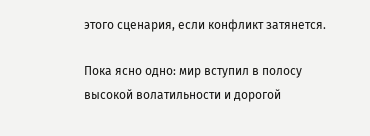этого сценария, если конфликт затянется.

Пока ясно одно: мир вступил в полосу высокой волатильности и дорогой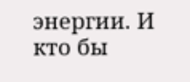энергии. И кто бы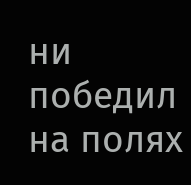ни победил на полях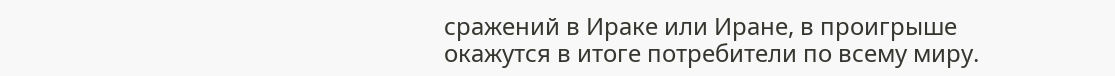сражений в Ираке или Иране, в проигрыше окажутся в итоге потребители по всему миру.